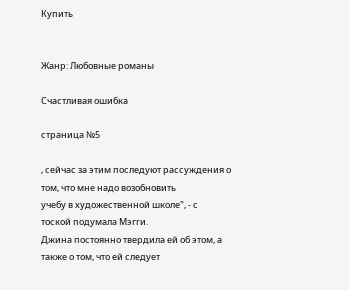Купить


Жанр: Любовные романы

Счастливая ошибка

страница №5

, сейчас за этим последуют рассуждения о том, что мне надо возобновить
учебу в художественной школе", - с
тоской подумала Мэгги.
Джина постоянно твердила ей об этом, а также о том, что ей следует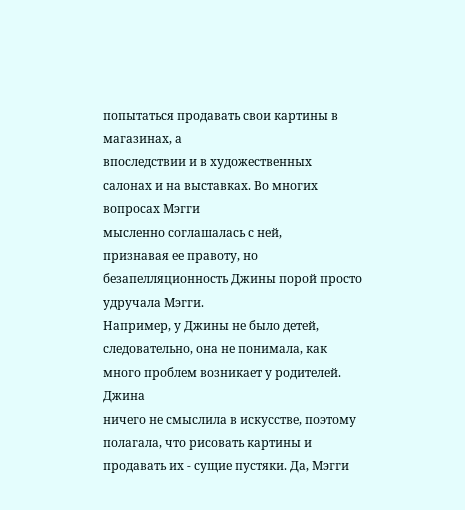попытаться продавать свои картины в магазинах, а
впоследствии и в художественных салонах и на выставках. Во многих вопросах Мэгги
мысленно соглашалась с ней,
признавая ее правоту, но безапелляционность Джины порой просто удручала Мэгги.
Например, у Джины не было детей,
следовательно, она не понимала, как много проблем возникает у родителей. Джина
ничего не смыслила в искусстве, поэтому
полагала, что рисовать картины и продавать их - сущие пустяки. Да, Мэгги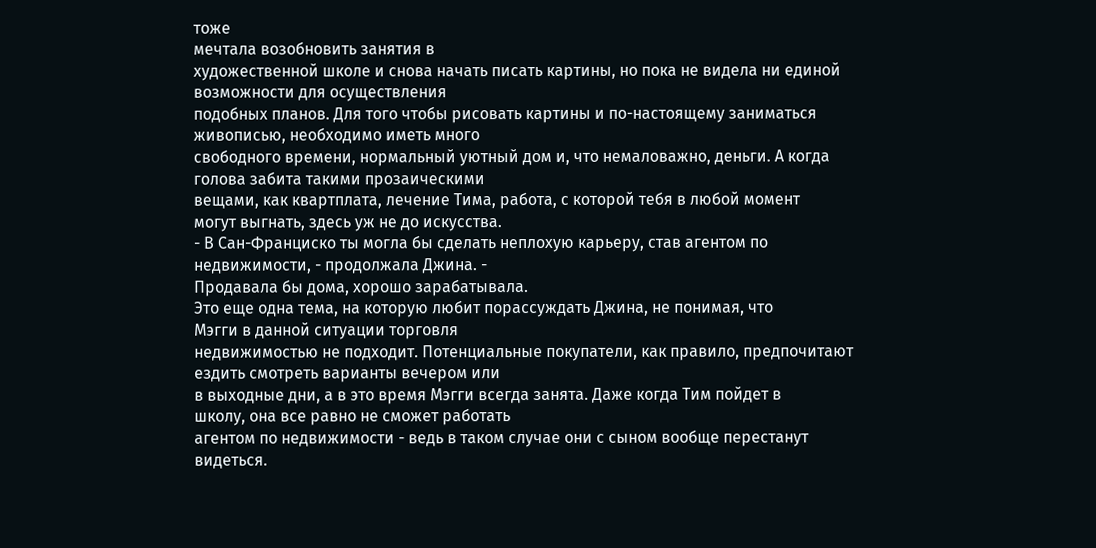тоже
мечтала возобновить занятия в
художественной школе и снова начать писать картины, но пока не видела ни единой
возможности для осуществления
подобных планов. Для того чтобы рисовать картины и по-настоящему заниматься
живописью, необходимо иметь много
свободного времени, нормальный уютный дом и, что немаловажно, деньги. А когда
голова забита такими прозаическими
вещами, как квартплата, лечение Тима, работа, с которой тебя в любой момент
могут выгнать, здесь уж не до искусства.
- В Сан-Франциско ты могла бы сделать неплохую карьеру, став агентом по
недвижимости, - продолжала Джина. -
Продавала бы дома, хорошо зарабатывала.
Это еще одна тема, на которую любит порассуждать Джина, не понимая, что
Мэгги в данной ситуации торговля
недвижимостью не подходит. Потенциальные покупатели, как правило, предпочитают
ездить смотреть варианты вечером или
в выходные дни, а в это время Мэгги всегда занята. Даже когда Тим пойдет в
школу, она все равно не сможет работать
агентом по недвижимости - ведь в таком случае они с сыном вообще перестанут
видеться.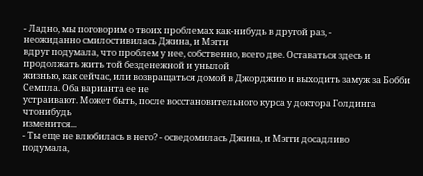- Ладно, мы поговорим о твоих проблемах как-нибудь в другой раз, -
неожиданно смилостивилась Джина, и Мэгги
вдруг подумала, что проблем у нее, собственно, всего две. Оставаться здесь и
продолжать жить той безденежной и унылой
жизнью, как сейчас, или возвращаться домой в Джорджию и выходить замуж за Бобби
Семпла. Оба варианта ее не
устраивают. Может быть, после восстановительного курса у доктора Голдинга чтонибудь
изменится...
- Ты еще не влюбилась в него? - осведомилась Джина, и Мэгги досадливо
подумала,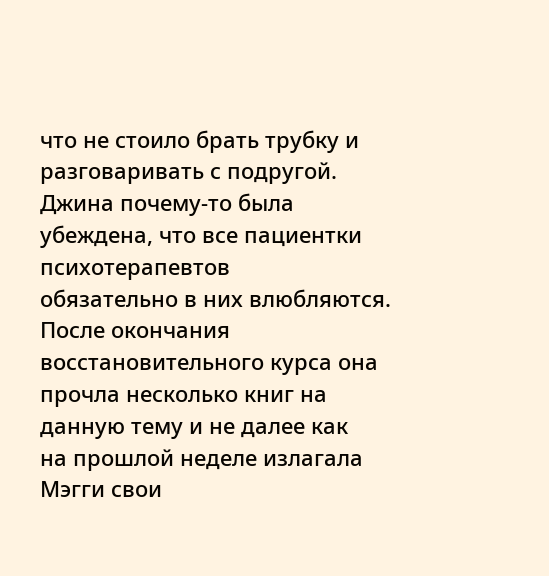что не стоило брать трубку и
разговаривать с подругой.
Джина почему-то была убеждена, что все пациентки психотерапевтов
обязательно в них влюбляются. После окончания
восстановительного курса она прочла несколько книг на данную тему и не далее как
на прошлой неделе излагала Мэгги свои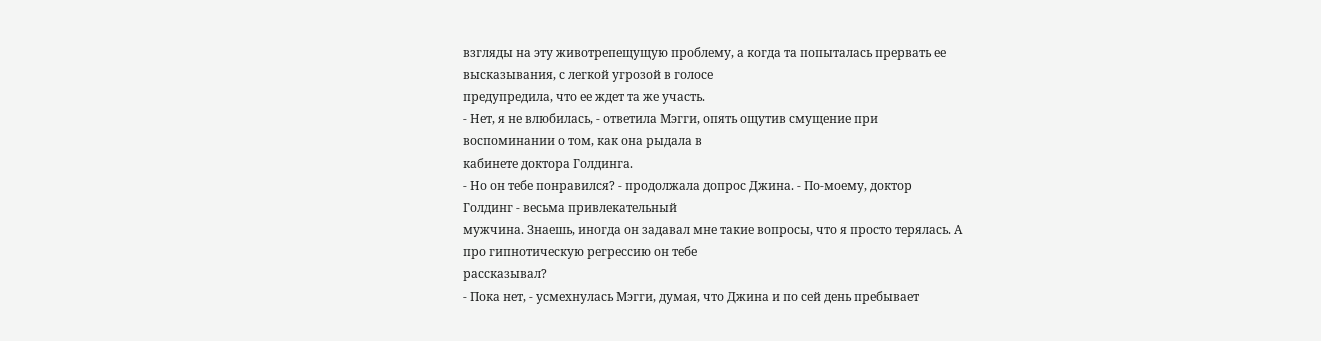взгляды на эту животрепещущую проблему, а когда та попыталась прервать ее
высказывания, с легкой угрозой в голосе
предупредила, что ее ждет та же участь.
- Нет, я не влюбилась, - ответила Мэгги, опять ощутив смущение при
воспоминании о том, как она рыдала в
кабинете доктора Голдинга.
- Но он тебе понравился? - продолжала допрос Джина. - По-моему, доктор
Голдинг - весьма привлекательный
мужчина. Знаешь, иногда он задавал мне такие вопросы, что я просто терялась. А
про гипнотическую регрессию он тебе
рассказывал?
- Пока нет, - усмехнулась Мэгги, думая, что Джина и по сей день пребывает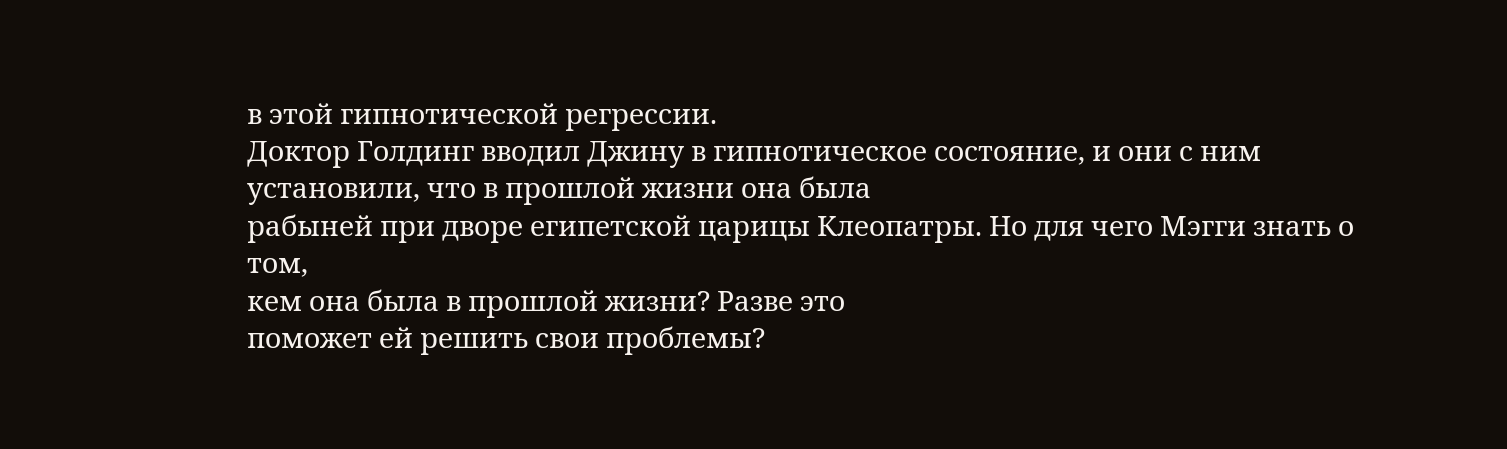в этой гипнотической регрессии.
Доктор Голдинг вводил Джину в гипнотическое состояние, и они с ним
установили, что в прошлой жизни она была
рабыней при дворе египетской царицы Клеопатры. Но для чего Мэгги знать о том,
кем она была в прошлой жизни? Разве это
поможет ей решить свои проблемы?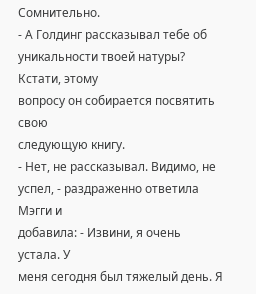Сомнительно.
- А Голдинг рассказывал тебе об уникальности твоей натуры? Кстати, этому
вопросу он собирается посвятить свою
следующую книгу.
- Нет, не рассказывал. Видимо, не успел, - раздраженно ответила Мэгги и
добавила: - Извини, я очень устала. У
меня сегодня был тяжелый день. Я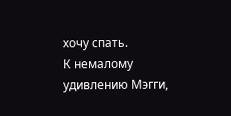хочу спать.
К немалому удивлению Мэгги,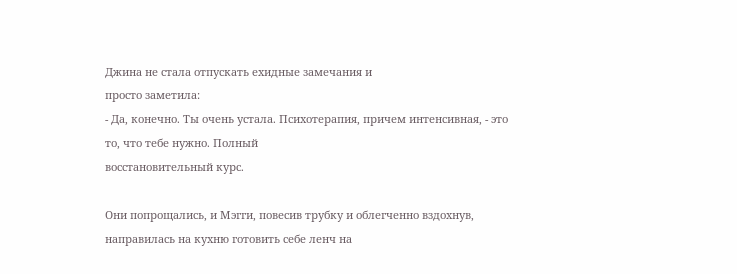Джина не стала отпускать ехидные замечания и
просто заметила:
- Да, конечно. Ты очень устала. Психотерапия, причем интенсивная, - это
то, что тебе нужно. Полный
восстановительный курс.

Они попрощались, и Мэгги, повесив трубку и облегченно вздохнув,
направилась на кухню готовить себе ленч на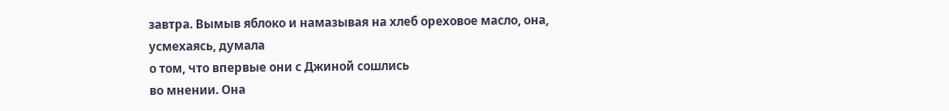завтра. Вымыв яблоко и намазывая на хлеб ореховое масло, она, усмехаясь, думала
о том, что впервые они с Джиной сошлись
во мнении. Она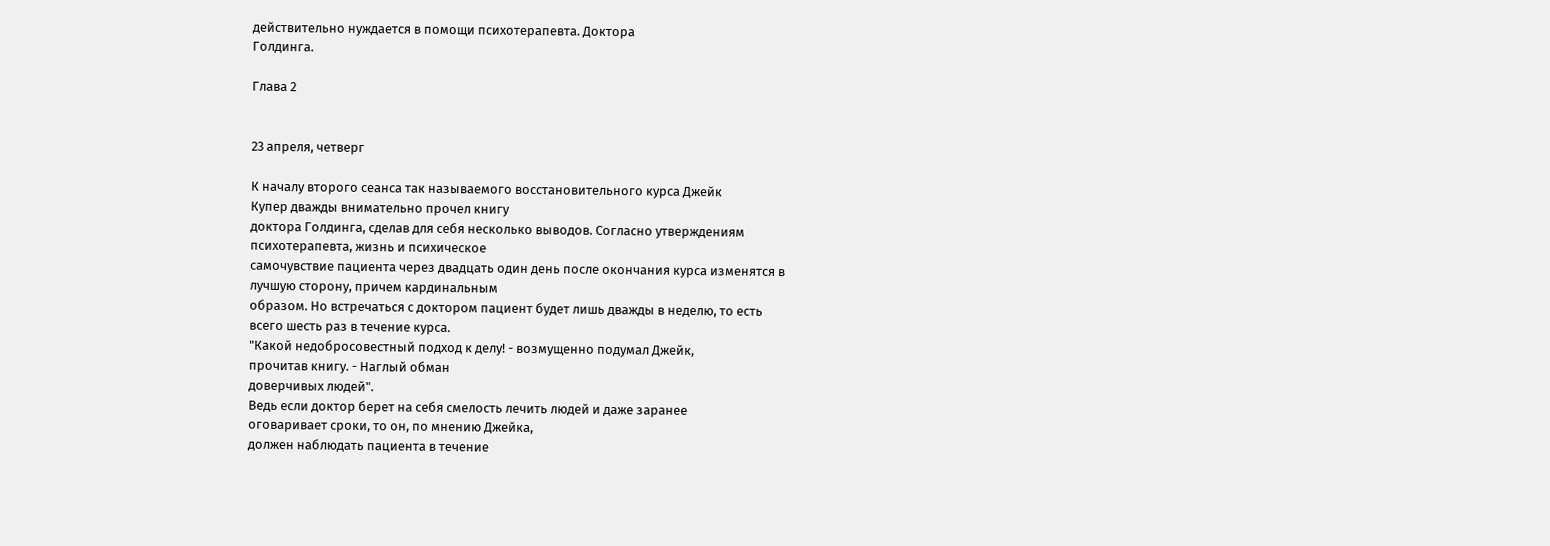действительно нуждается в помощи психотерапевта. Доктора
Голдинга.

Глава 2


23 апреля, четверг

К началу второго сеанса так называемого восстановительного курса Джейк
Купер дважды внимательно прочел книгу
доктора Голдинга, сделав для себя несколько выводов. Согласно утверждениям
психотерапевта, жизнь и психическое
самочувствие пациента через двадцать один день после окончания курса изменятся в
лучшую сторону, причем кардинальным
образом. Но встречаться с доктором пациент будет лишь дважды в неделю, то есть
всего шесть раз в течение курса.
"Какой недобросовестный подход к делу! - возмущенно подумал Джейк,
прочитав книгу. - Наглый обман
доверчивых людей".
Ведь если доктор берет на себя смелость лечить людей и даже заранее
оговаривает сроки, то он, по мнению Джейка,
должен наблюдать пациента в течение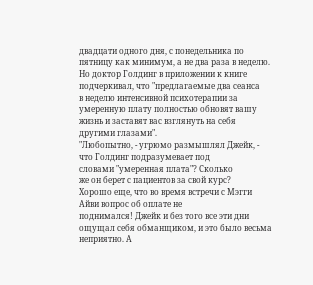двадцати одного дня, с понедельника по
пятницу как минимум, а не два раза в неделю.
Но доктор Голдинг в приложении к книге подчеркивал, что "предлагаемые два сеанса
в неделю интенсивной психотерапии за
умеренную плату полностью обновят вашу жизнь и заставят вас взглянуть на себя
другими глазами".
"Любопытно, - угрюмо размышлял Джейк, - что Голдинг подразумевает под
словами "умеренная плата"? Сколько
же он берет с пациентов за свой курс?
Хорошо еще, что во время встречи с Мэгги Айви вопрос об оплате не
поднимался! Джейк и без того все эти дни
ощущал себя обманщиком, и это было весьма неприятно. А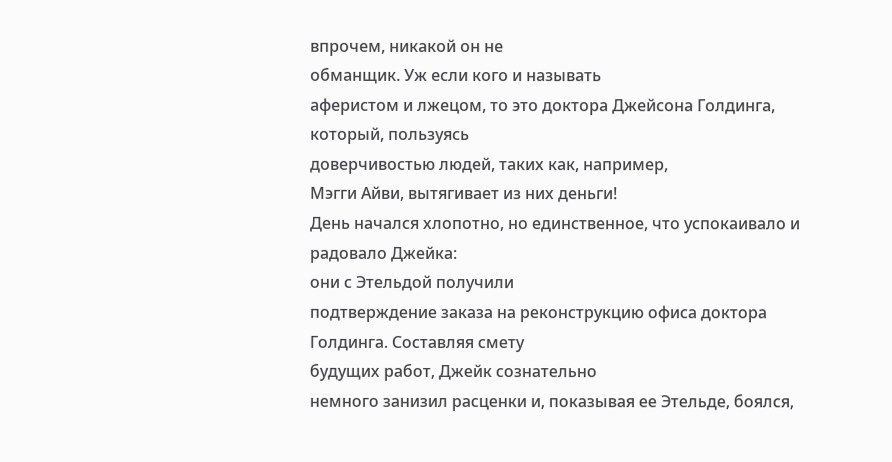впрочем, никакой он не
обманщик. Уж если кого и называть
аферистом и лжецом, то это доктора Джейсона Голдинга, который, пользуясь
доверчивостью людей, таких как, например,
Мэгги Айви, вытягивает из них деньги!
День начался хлопотно, но единственное, что успокаивало и радовало Джейка:
они с Этельдой получили
подтверждение заказа на реконструкцию офиса доктора Голдинга. Составляя смету
будущих работ, Джейк сознательно
немного занизил расценки и, показывая ее Этельде, боялся,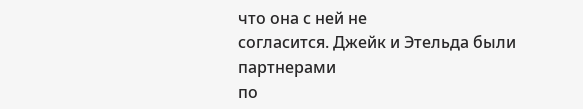что она с ней не
согласится. Джейк и Этельда были партнерами
по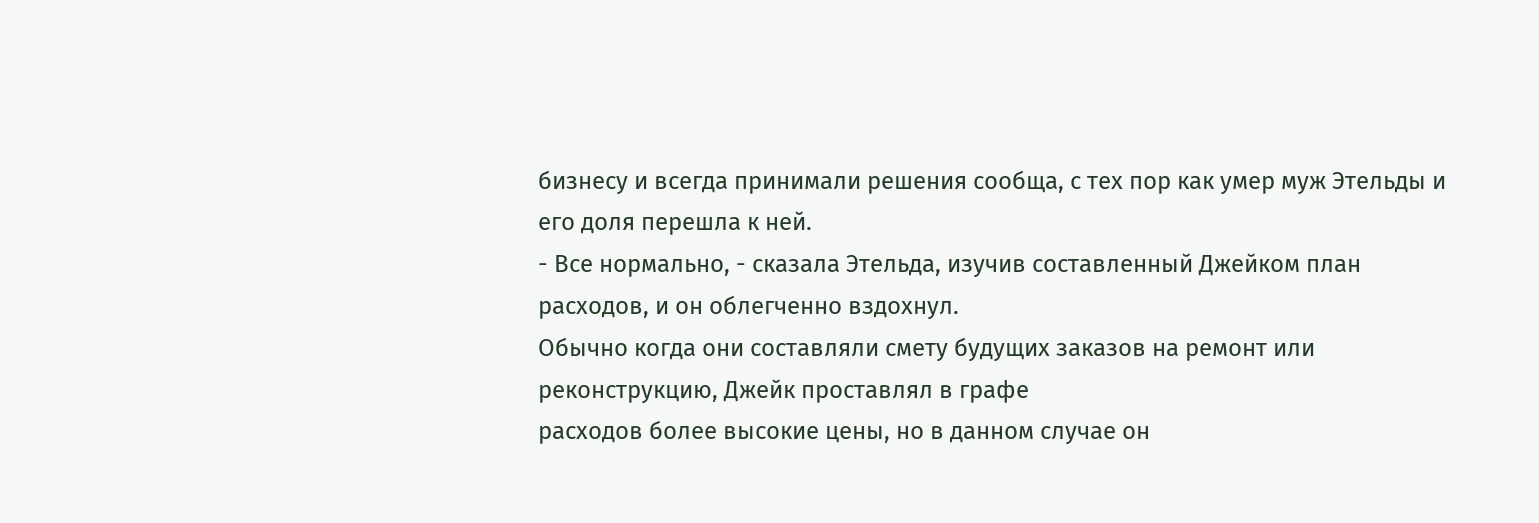бизнесу и всегда принимали решения сообща, с тех пор как умер муж Этельды и
его доля перешла к ней.
- Все нормально, - сказала Этельда, изучив составленный Джейком план
расходов, и он облегченно вздохнул.
Обычно когда они составляли смету будущих заказов на ремонт или
реконструкцию, Джейк проставлял в графе
расходов более высокие цены, но в данном случае он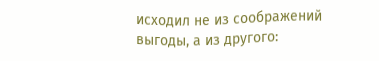исходил не из соображений
выгоды, а из другого: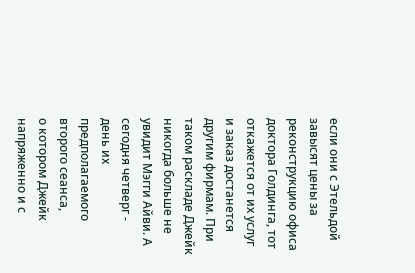если они с Этельдой
завысят цены за реконструкцию офиса доктора Голдинга, тот откажется от их услуг
и заказ достанется другим фирмам. При
таком раскладе Джейк никогда больше не увидит Мэгги Айви. А сегодня четверг -
день их предполагаемого второго сеанса,
о котором Джейк напряженно и с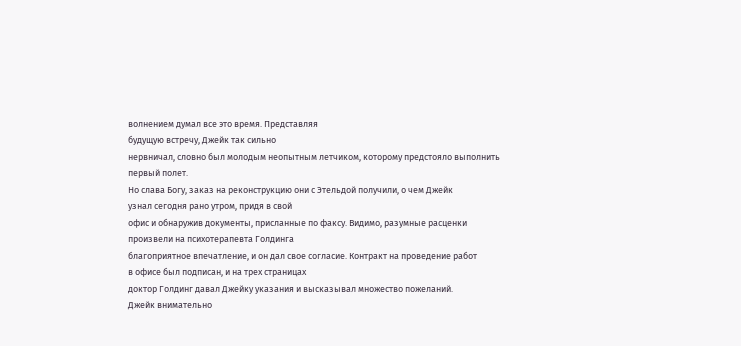волнением думал все это время. Представляя
будущую встречу, Джейк так сильно
нервничал, словно был молодым неопытным летчиком, которому предстояло выполнить
первый полет.
Но слава Богу, заказ на реконструкцию они с Этельдой получили, о чем Джейк
узнал сегодня рано утром, придя в свой
офис и обнаружив документы, присланные по факсу. Видимо, разумные расценки
произвели на психотерапевта Голдинга
благоприятное впечатление, и он дал свое согласие. Контракт на проведение работ
в офисе был подписан, и на трех страницах
доктор Голдинг давал Джейку указания и высказывал множество пожеланий.
Джейк внимательно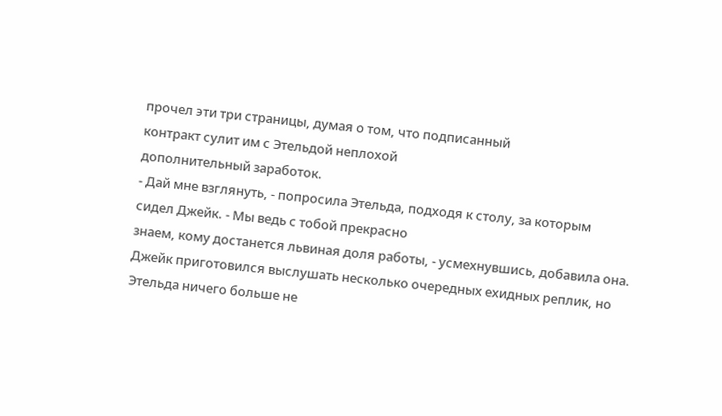прочел эти три страницы, думая о том, что подписанный
контракт сулит им с Этельдой неплохой
дополнительный заработок.
- Дай мне взглянуть, - попросила Этельда, подходя к столу, за которым
сидел Джейк. - Мы ведь с тобой прекрасно
знаем, кому достанется львиная доля работы, - усмехнувшись, добавила она.
Джейк приготовился выслушать несколько очередных ехидных реплик, но
Этельда ничего больше не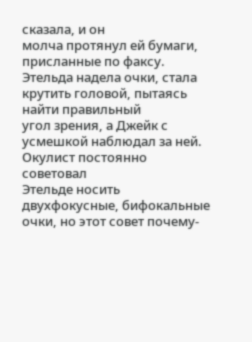сказала, и он
молча протянул ей бумаги, присланные по факсу. Этельда надела очки, стала
крутить головой, пытаясь найти правильный
угол зрения, а Джейк с усмешкой наблюдал за ней. Окулист постоянно советовал
Этельде носить двухфокусные, бифокальные
очки, но этот совет почему-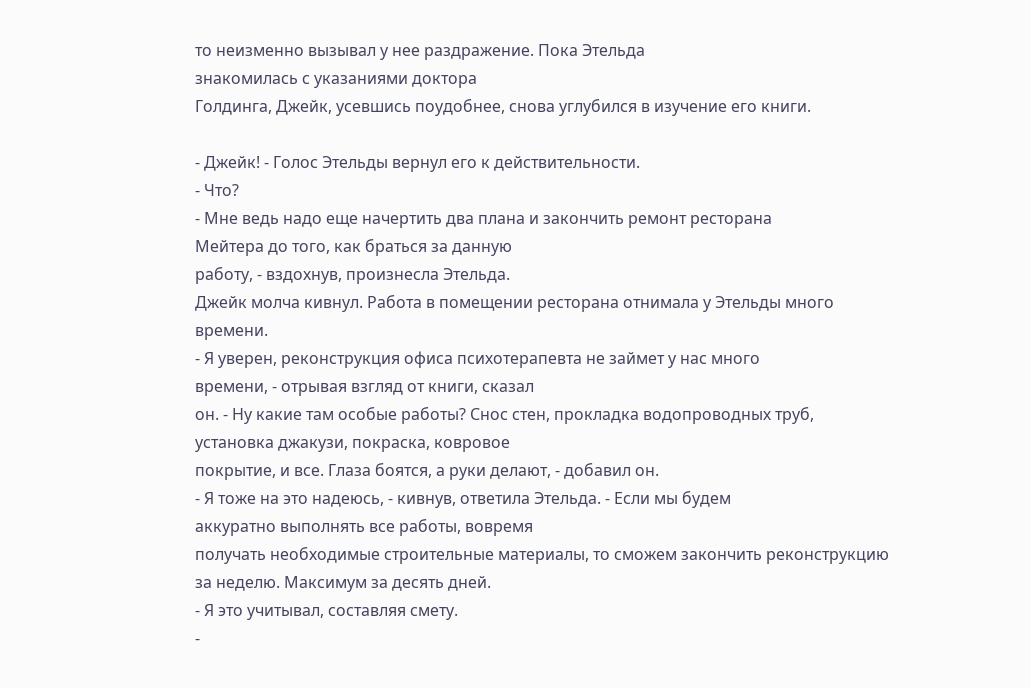то неизменно вызывал у нее раздражение. Пока Этельда
знакомилась с указаниями доктора
Голдинга, Джейк, усевшись поудобнее, снова углубился в изучение его книги.

- Джейк! - Голос Этельды вернул его к действительности.
- Что?
- Мне ведь надо еще начертить два плана и закончить ремонт ресторана
Мейтера до того, как браться за данную
работу, - вздохнув, произнесла Этельда.
Джейк молча кивнул. Работа в помещении ресторана отнимала у Этельды много
времени.
- Я уверен, реконструкция офиса психотерапевта не займет у нас много
времени, - отрывая взгляд от книги, сказал
он. - Ну какие там особые работы? Снос стен, прокладка водопроводных труб,
установка джакузи, покраска, ковровое
покрытие, и все. Глаза боятся, а руки делают, - добавил он.
- Я тоже на это надеюсь, - кивнув, ответила Этельда. - Если мы будем
аккуратно выполнять все работы, вовремя
получать необходимые строительные материалы, то сможем закончить реконструкцию
за неделю. Максимум за десять дней.
- Я это учитывал, составляя смету.
-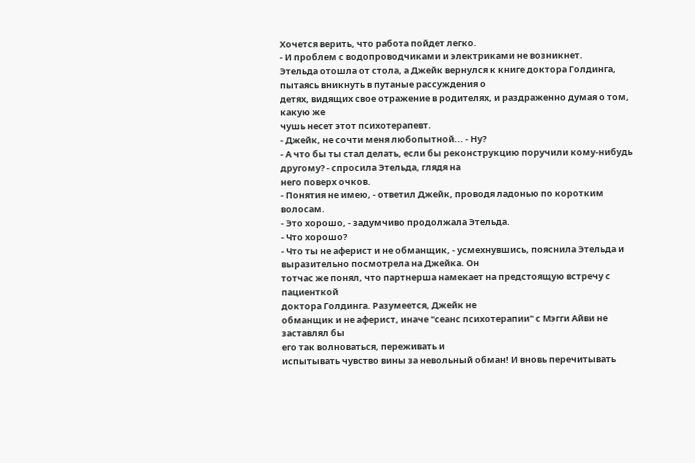Хочется верить, что работа пойдет легко.
- И проблем с водопроводчиками и электриками не возникнет.
Этельда отошла от стола, а Джейк вернулся к книге доктора Голдинга,
пытаясь вникнуть в путаные рассуждения о
детях, видящих свое отражение в родителях, и раздраженно думая о том, какую же
чушь несет этот психотерапевт.
- Джейк, не сочти меня любопытной... - Ну?
- А что бы ты стал делать, если бы реконструкцию поручили кому-нибудь
другому? - спросила Этельда, глядя на
него поверх очков.
- Понятия не имею, - ответил Джейк, проводя ладонью по коротким волосам.
- Это хорошо, - задумчиво продолжала Этельда.
- Что хорошо?
- Что ты не аферист и не обманщик, - усмехнувшись, пояснила Этельда и
выразительно посмотрела на Джейка. Он
тотчас же понял, что партнерша намекает на предстоящую встречу с пациенткой
доктора Голдинга. Разумеется, Джейк не
обманщик и не аферист, иначе "сеанс психотерапии" с Мэгги Айви не заставлял бы
его так волноваться, переживать и
испытывать чувство вины за невольный обман! И вновь перечитывать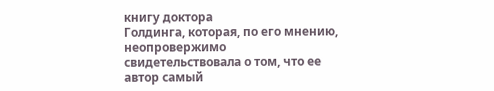книгу доктора
Голдинга, которая, по его мнению,
неопровержимо свидетельствовала о том, что ее автор самый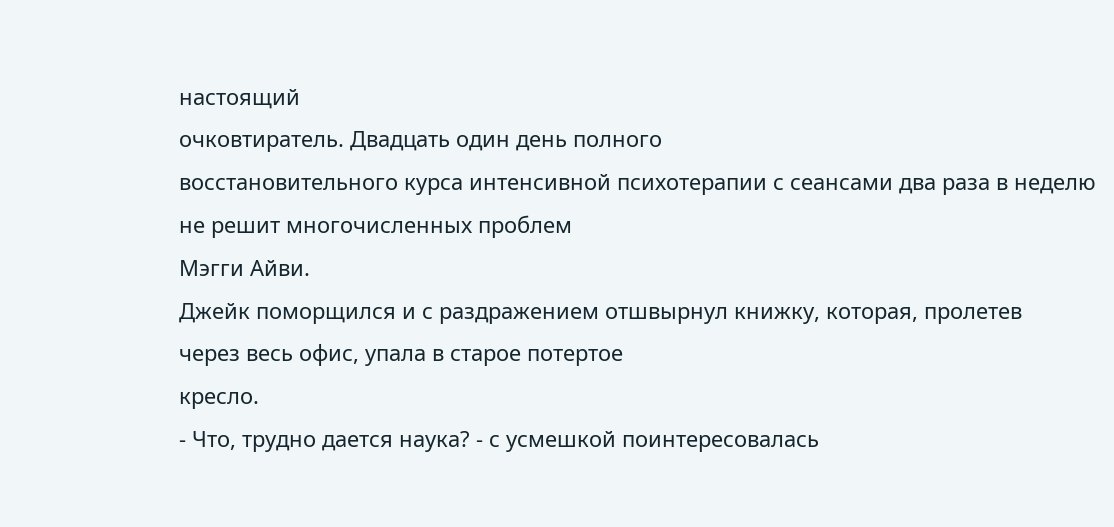настоящий
очковтиратель. Двадцать один день полного
восстановительного курса интенсивной психотерапии с сеансами два раза в неделю
не решит многочисленных проблем
Мэгги Айви.
Джейк поморщился и с раздражением отшвырнул книжку, которая, пролетев
через весь офис, упала в старое потертое
кресло.
- Что, трудно дается наука? - с усмешкой поинтересовалась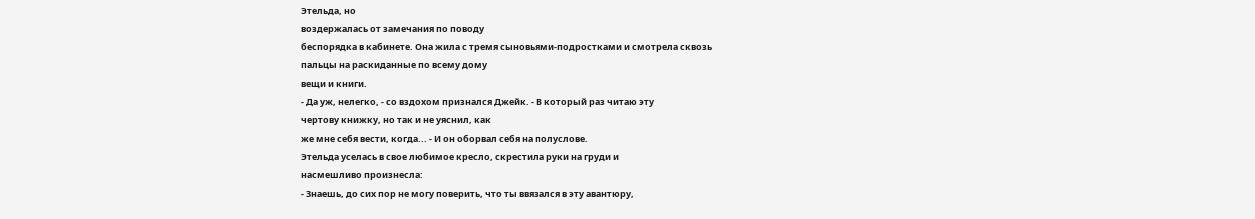Этельда, но
воздержалась от замечания по поводу
беспорядка в кабинете. Она жила с тремя сыновьями-подростками и смотрела сквозь
пальцы на раскиданные по всему дому
вещи и книги.
- Да уж, нелегко, - со вздохом признался Джейк. - В который раз читаю эту
чертову книжку, но так и не уяснил, как
же мне себя вести, когда... - И он оборвал себя на полуслове.
Этельда уселась в свое любимое кресло, скрестила руки на груди и
насмешливо произнесла:
- Знаешь, до сих пор не могу поверить, что ты ввязался в эту авантюру,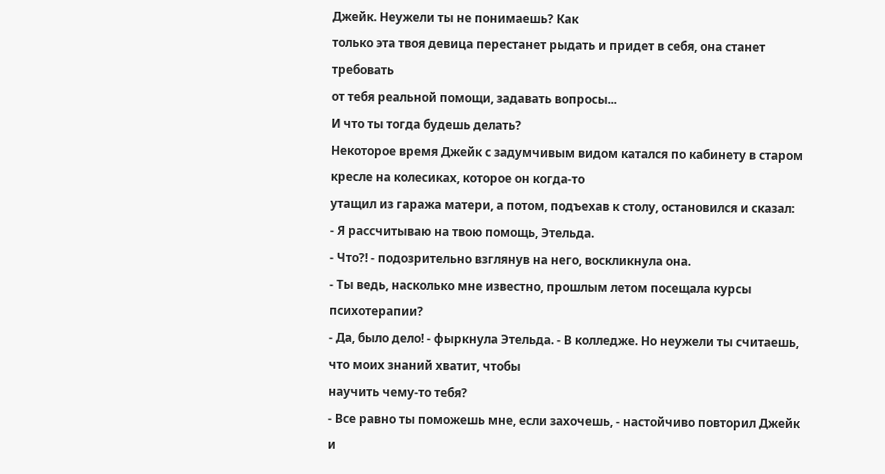Джейк. Неужели ты не понимаешь? Как
только эта твоя девица перестанет рыдать и придет в себя, она станет требовать
от тебя реальной помощи, задавать вопросы...
И что ты тогда будешь делать?
Некоторое время Джейк с задумчивым видом катался по кабинету в старом
кресле на колесиках, которое он когда-то
утащил из гаража матери, а потом, подъехав к столу, остановился и сказал:
- Я рассчитываю на твою помощь, Этельда.
- Что?! - подозрительно взглянув на него, воскликнула она.
- Ты ведь, насколько мне известно, прошлым летом посещала курсы
психотерапии?
- Да, было дело! - фыркнула Этельда. - В колледже. Но неужели ты считаешь,
что моих знаний хватит, чтобы
научить чему-то тебя?
- Все равно ты поможешь мне, если захочешь, - настойчиво повторил Джейк и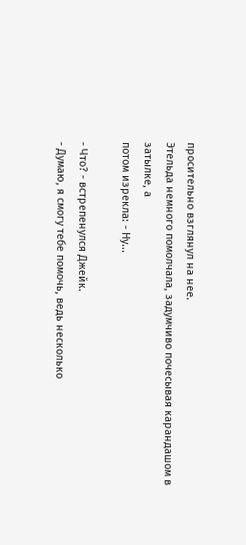просительно взглянул на нее.
Этельда немного помолчала, задумчиво почесывая карандашом в затылке, а
потом изрекла: - Ну...

- Что? - встрепенулся Джейк.
- Думаю, я смогу тебе помочь, ведь несколько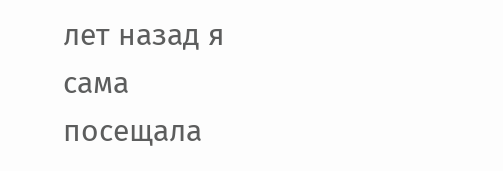лет назад я сама посещала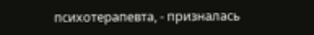психотерапевта, - призналась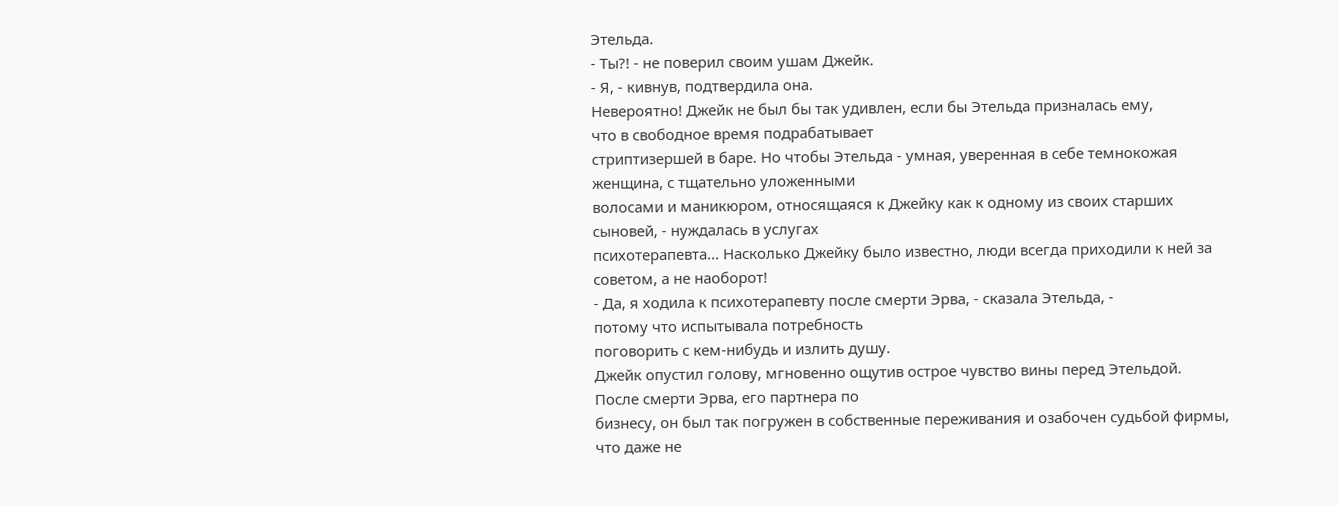Этельда.
- Ты?! - не поверил своим ушам Джейк.
- Я, - кивнув, подтвердила она.
Невероятно! Джейк не был бы так удивлен, если бы Этельда призналась ему,
что в свободное время подрабатывает
стриптизершей в баре. Но чтобы Этельда - умная, уверенная в себе темнокожая
женщина, с тщательно уложенными
волосами и маникюром, относящаяся к Джейку как к одному из своих старших
сыновей, - нуждалась в услугах
психотерапевта... Насколько Джейку было известно, люди всегда приходили к ней за
советом, а не наоборот!
- Да, я ходила к психотерапевту после смерти Эрва, - сказала Этельда, -
потому что испытывала потребность
поговорить с кем-нибудь и излить душу.
Джейк опустил голову, мгновенно ощутив острое чувство вины перед Этельдой.
После смерти Эрва, его партнера по
бизнесу, он был так погружен в собственные переживания и озабочен судьбой фирмы,
что даже не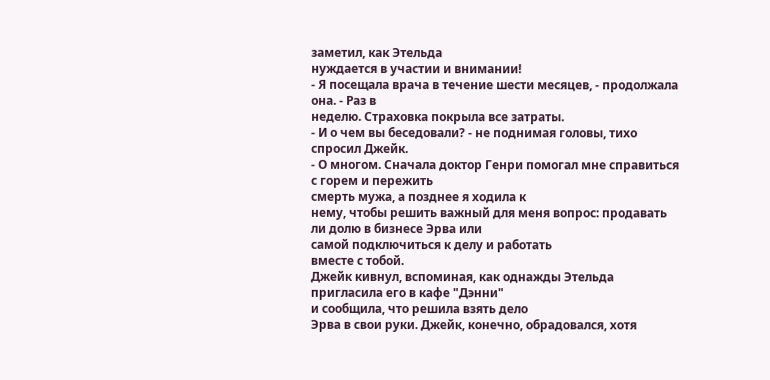заметил, как Этельда
нуждается в участии и внимании!
- Я посещала врача в течение шести месяцев, - продолжала она. - Раз в
неделю. Страховка покрыла все затраты.
- И о чем вы беседовали? - не поднимая головы, тихо спросил Джейк.
- О многом. Сначала доктор Генри помогал мне справиться с горем и пережить
смерть мужа, а позднее я ходила к
нему, чтобы решить важный для меня вопрос: продавать ли долю в бизнесе Эрва или
самой подключиться к делу и работать
вместе с тобой.
Джейк кивнул, вспоминая, как однажды Этельда пригласила его в кафе "Дэнни"
и сообщила, что решила взять дело
Эрва в свои руки. Джейк, конечно, обрадовался, хотя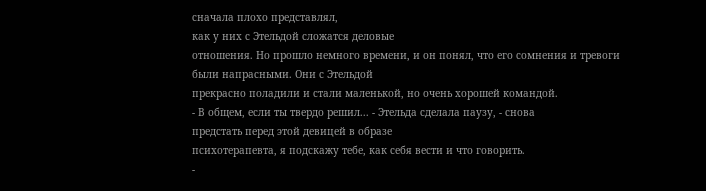сначала плохо представлял,
как у них с Этельдой сложатся деловые
отношения. Но прошло немного времени, и он понял, что его сомнения и тревоги
были напрасными. Они с Этельдой
прекрасно поладили и стали маленькой, но очень хорошей командой.
- В общем, если ты твердо решил... - Этельда сделала паузу, - снова
предстать перед этой девицей в образе
психотерапевта, я подскажу тебе, как себя вести и что говорить.
-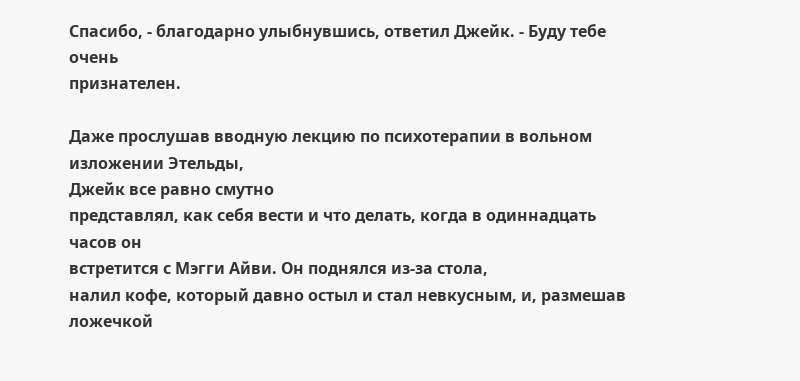Спасибо, - благодарно улыбнувшись, ответил Джейк. - Буду тебе очень
признателен.

Даже прослушав вводную лекцию по психотерапии в вольном изложении Этельды,
Джейк все равно смутно
представлял, как себя вести и что делать, когда в одиннадцать часов он
встретится с Мэгги Айви. Он поднялся из-за стола,
налил кофе, который давно остыл и стал невкусным, и, размешав ложечкой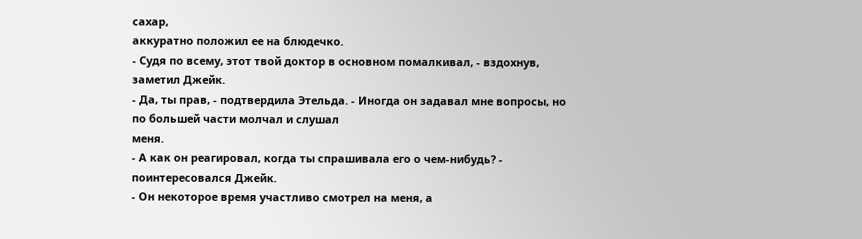сахар,
аккуратно положил ее на блюдечко.
- Судя по всему, этот твой доктор в основном помалкивал, - вздохнув,
заметил Джейк.
- Да, ты прав, - подтвердила Этельда. - Иногда он задавал мне вопросы, но
по большей части молчал и слушал
меня.
- А как он реагировал, когда ты спрашивала его о чем-нибудь? -
поинтересовался Джейк.
- Он некоторое время участливо смотрел на меня, а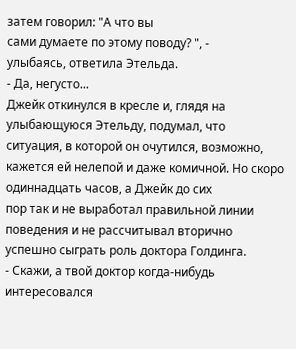затем говорил: "А что вы
сами думаете по этому поводу? ", -
улыбаясь, ответила Этельда.
- Да, негусто...
Джейк откинулся в кресле и, глядя на улыбающуюся Этельду, подумал, что
ситуация, в которой он очутился, возможно,
кажется ей нелепой и даже комичной. Но скоро одиннадцать часов, а Джейк до сих
пор так и не выработал правильной линии
поведения и не рассчитывал вторично успешно сыграть роль доктора Голдинга.
- Скажи, а твой доктор когда-нибудь интересовался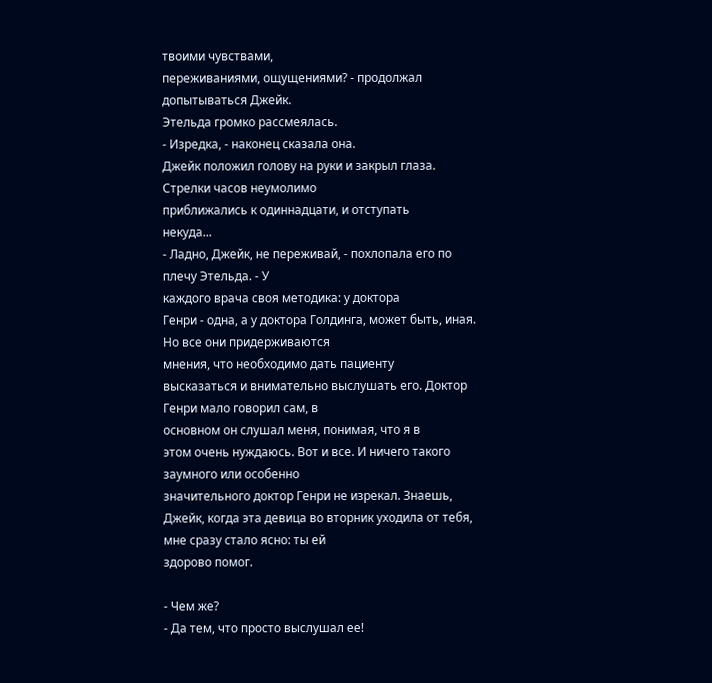твоими чувствами,
переживаниями, ощущениями? - продолжал
допытываться Джейк.
Этельда громко рассмеялась.
- Изредка, - наконец сказала она.
Джейк положил голову на руки и закрыл глаза. Стрелки часов неумолимо
приближались к одиннадцати, и отступать
некуда...
- Ладно, Джейк, не переживай, - похлопала его по плечу Этельда. - У
каждого врача своя методика: у доктора
Генри - одна, а у доктора Голдинга, может быть, иная. Но все они придерживаются
мнения, что необходимо дать пациенту
высказаться и внимательно выслушать его. Доктор Генри мало говорил сам, в
основном он слушал меня, понимая, что я в
этом очень нуждаюсь. Вот и все. И ничего такого заумного или особенно
значительного доктор Генри не изрекал. Знаешь,
Джейк, когда эта девица во вторник уходила от тебя, мне сразу стало ясно: ты ей
здорово помог.

- Чем же?
- Да тем, что просто выслушал ее!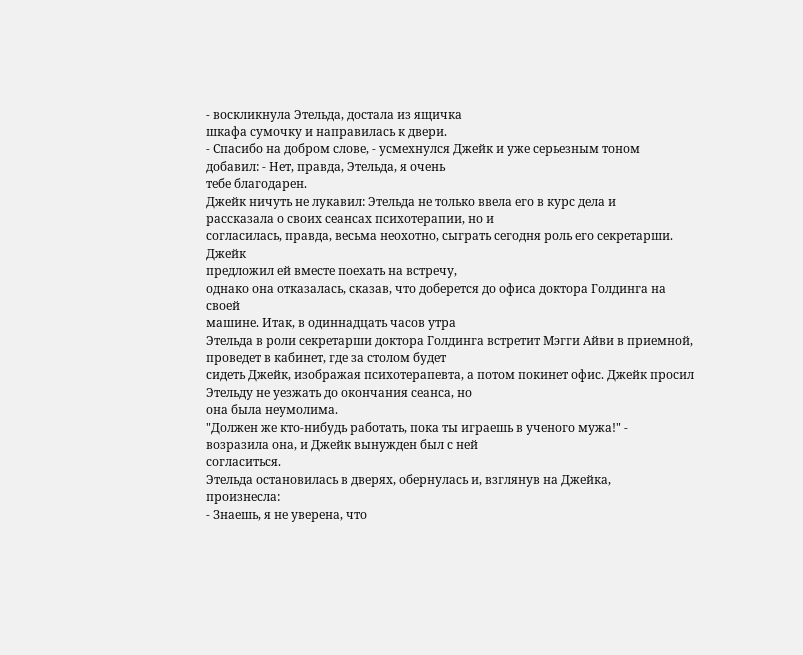- воскликнула Этельда, достала из ящичка
шкафа сумочку и направилась к двери.
- Спасибо на добром слове, - усмехнулся Джейк и уже серьезным тоном
добавил: - Нет, правда, Этельда, я очень
тебе благодарен.
Джейк ничуть не лукавил: Этельда не только ввела его в курс дела и
рассказала о своих сеансах психотерапии, но и
согласилась, правда, весьма неохотно, сыграть сегодня роль его секретарши. Джейк
предложил ей вместе поехать на встречу,
однако она отказалась, сказав, что доберется до офиса доктора Голдинга на своей
машине. Итак, в одиннадцать часов утра
Этельда в роли секретарши доктора Голдинга встретит Мэгги Айви в приемной,
проведет в кабинет, где за столом будет
сидеть Джейк, изображая психотерапевта, а потом покинет офис. Джейк просил
Этельду не уезжать до окончания сеанса, но
она была неумолима.
"Должен же кто-нибудь работать, пока ты играешь в ученого мужа!" -
возразила она, и Джейк вынужден был с ней
согласиться.
Этельда остановилась в дверях, обернулась и, взглянув на Джейка,
произнесла:
- Знаешь, я не уверена, что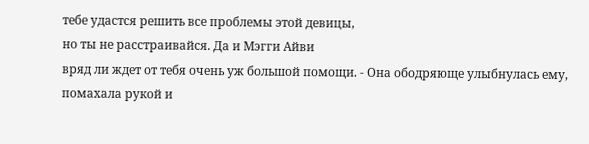тебе удастся решить все проблемы этой девицы,
но ты не расстраивайся. Да и Мэгги Айви
вряд ли ждет от тебя очень уж большой помощи. - Она ободряюще улыбнулась ему,
помахала рукой и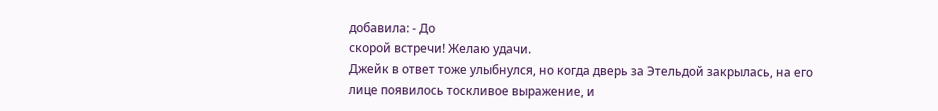добавила: - До
скорой встречи! Желаю удачи.
Джейк в ответ тоже улыбнулся, но когда дверь за Этельдой закрылась, на его
лице появилось тоскливое выражение, и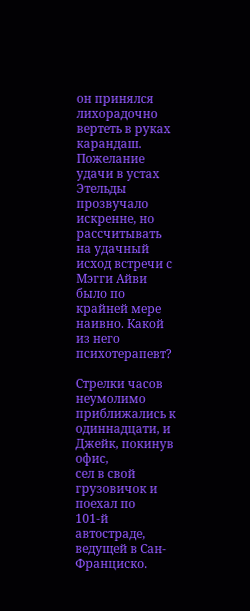он принялся лихорадочно вертеть в руках карандаш. Пожелание удачи в устах
Этельды прозвучало искренне, но рассчитывать
на удачный исход встречи с Мэгги Айви было по крайней мере наивно. Какой из него
психотерапевт?

Стрелки часов неумолимо приближались к одиннадцати, и Джейк, покинув офис,
сел в свой грузовичок и поехал по
101-й автостраде, ведущей в Сан-Франциско.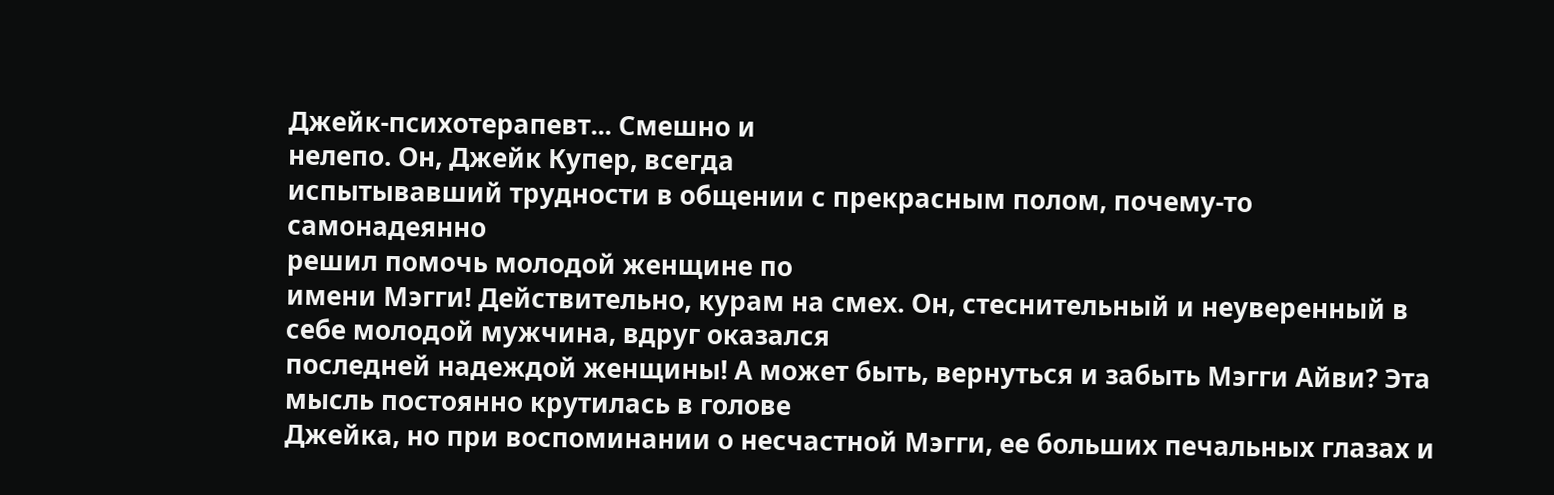Джейк-психотерапевт... Смешно и
нелепо. Он, Джейк Купер, всегда
испытывавший трудности в общении с прекрасным полом, почему-то самонадеянно
решил помочь молодой женщине по
имени Мэгги! Действительно, курам на смех. Он, стеснительный и неуверенный в
себе молодой мужчина, вдруг оказался
последней надеждой женщины! А может быть, вернуться и забыть Мэгги Айви? Эта
мысль постоянно крутилась в голове
Джейка, но при воспоминании о несчастной Мэгги, ее больших печальных глазах и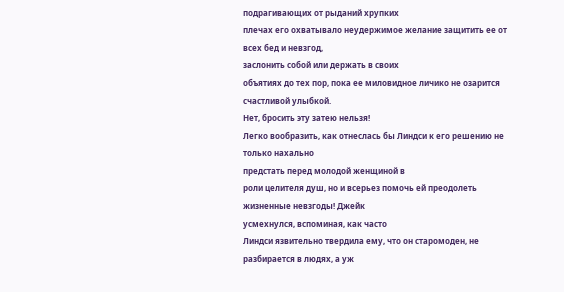подрагивающих от рыданий хрупких
плечах его охватывало неудержимое желание защитить ее от всех бед и невзгод,
заслонить собой или держать в своих
объятиях до тех пор, пока ее миловидное личико не озарится счастливой улыбкой.
Нет, бросить эту затею нельзя!
Легко вообразить, как отнеслась бы Линдси к его решению не только нахально
предстать перед молодой женщиной в
роли целителя душ, но и всерьез помочь ей преодолеть жизненные невзгоды! Джейк
усмехнулся, вспоминая, как часто
Линдси язвительно твердила ему, что он старомоден, не разбирается в людях, а уж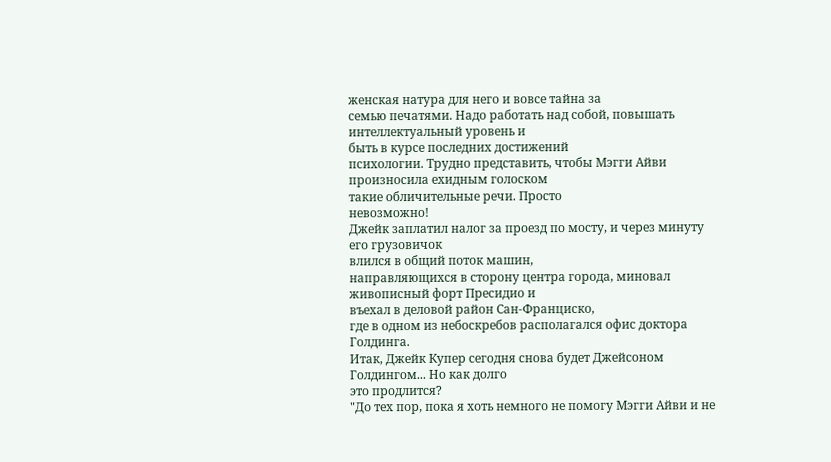женская натура для него и вовсе тайна за
семью печатями. Надо работать над собой, повышать интеллектуальный уровень и
быть в курсе последних достижений
психологии. Трудно представить, чтобы Мэгги Айви произносила ехидным голоском
такие обличительные речи. Просто
невозможно!
Джейк заплатил налог за проезд по мосту, и через минуту его грузовичок
влился в общий поток машин,
направляющихся в сторону центра города, миновал живописный форт Пресидио и
въехал в деловой район Сан-Франциско,
где в одном из небоскребов располагался офис доктора Голдинга.
Итак, Джейк Купер сегодня снова будет Джейсоном Голдингом... Но как долго
это продлится?
"До тех пор, пока я хоть немного не помогу Мэгги Айви и не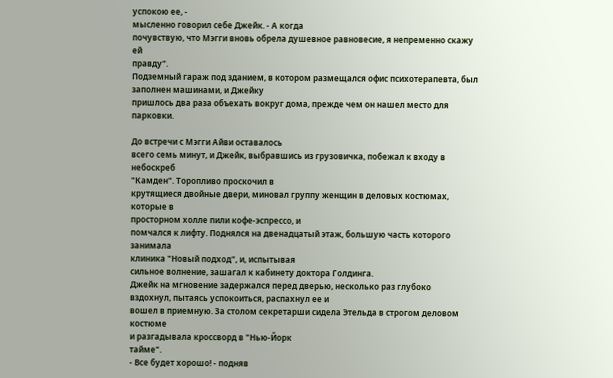успокою ее, -
мысленно говорил себе Джейк. - А когда
почувствую, что Мэгги вновь обрела душевное равновесие, я непременно скажу ей
правду".
Подземный гараж под зданием, в котором размещался офис психотерапевта, был
заполнен машинами, и Джейку
пришлось два раза объехать вокруг дома, прежде чем он нашел место для парковки.

До встречи с Мэгги Айви оставалось
всего семь минут, и Джейк, выбравшись из грузовичка, побежал к входу в небоскреб
"Камден". Торопливо проскочил в
крутящиеся двойные двери, миновал группу женщин в деловых костюмах, которые в
просторном холле пили кофе-эспрессо, и
помчался к лифту. Поднялся на двенадцатый этаж, большую часть которого занимала
клиника "Новый подход", и, испытывая
сильное волнение, зашагал к кабинету доктора Голдинга.
Джейк на мгновение задержался перед дверью, несколько раз глубоко
вздохнул, пытаясь успокоиться, распахнул ее и
вошел в приемную. За столом секретарши сидела Этельда в строгом деловом костюме
и разгадывала кроссворд в "Нью-Йорк
тайме".
- Все будет хорошо! - подняв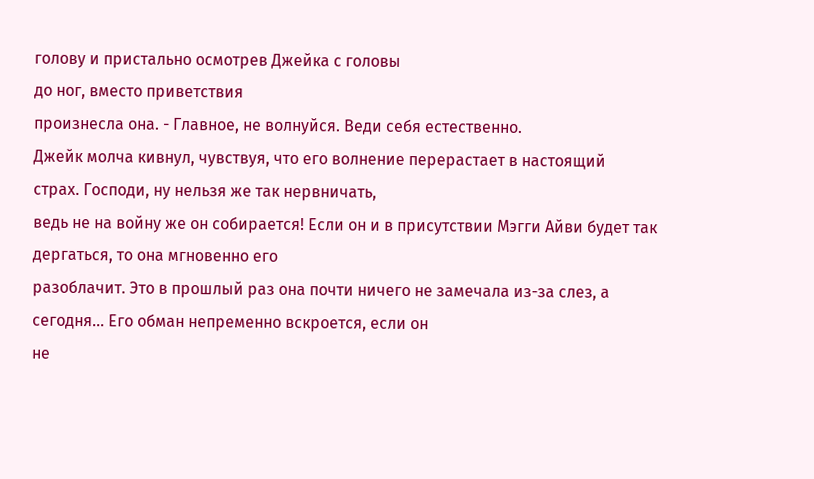голову и пристально осмотрев Джейка с головы
до ног, вместо приветствия
произнесла она. - Главное, не волнуйся. Веди себя естественно.
Джейк молча кивнул, чувствуя, что его волнение перерастает в настоящий
страх. Господи, ну нельзя же так нервничать,
ведь не на войну же он собирается! Если он и в присутствии Мэгги Айви будет так
дергаться, то она мгновенно его
разоблачит. Это в прошлый раз она почти ничего не замечала из-за слез, а
сегодня... Его обман непременно вскроется, если он
не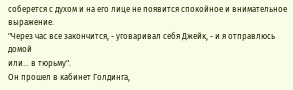соберется с духом и на его лице не появится спокойное и внимательное
выражение.
"Через час все закончится, - уговаривал себя Джейк, - и я отправлюсь домой
или... в тюрьму".
Он прошел в кабинет Голдинга,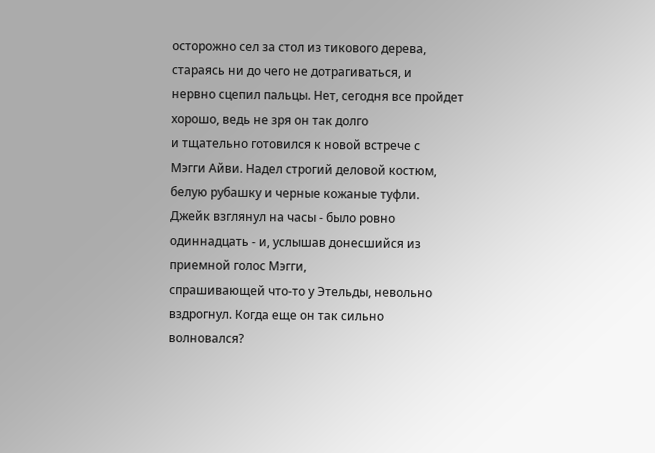осторожно сел за стол из тикового дерева,
стараясь ни до чего не дотрагиваться, и
нервно сцепил пальцы. Нет, сегодня все пройдет хорошо, ведь не зря он так долго
и тщательно готовился к новой встрече с
Мэгги Айви. Надел строгий деловой костюм, белую рубашку и черные кожаные туфли.
Джейк взглянул на часы - было ровно одиннадцать - и, услышав донесшийся из
приемной голос Мэгги,
спрашивающей что-то у Этельды, невольно вздрогнул. Когда еще он так сильно
волновался?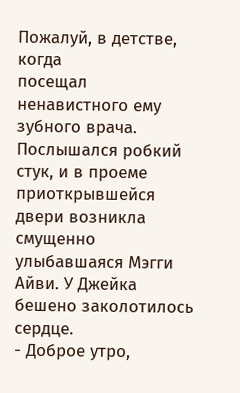Пожалуй, в детстве, когда
посещал ненавистного ему зубного врача.
Послышался робкий стук, и в проеме приоткрывшейся двери возникла смущенно
улыбавшаяся Мэгги Айви. У Джейка
бешено заколотилось сердце.
- Доброе утро,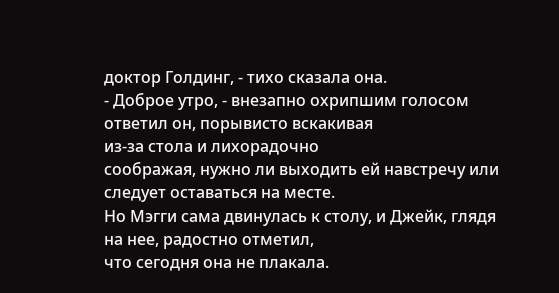доктор Голдинг, - тихо сказала она.
- Доброе утро, - внезапно охрипшим голосом ответил он, порывисто вскакивая
из-за стола и лихорадочно
соображая, нужно ли выходить ей навстречу или следует оставаться на месте.
Но Мэгги сама двинулась к столу, и Джейк, глядя на нее, радостно отметил,
что сегодня она не плакала.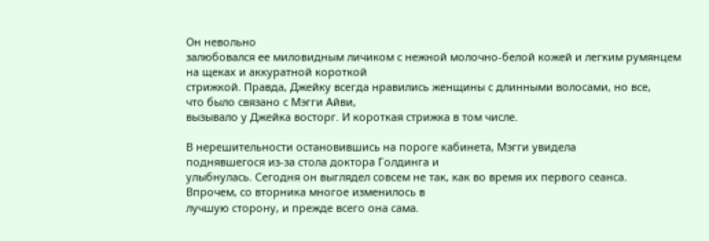Он невольно
залюбовался ее миловидным личиком с нежной молочно-белой кожей и легким румянцем
на щеках и аккуратной короткой
стрижкой. Правда, Джейку всегда нравились женщины с длинными волосами, но все,
что было связано с Мэгги Айви,
вызывало у Джейка восторг. И короткая стрижка в том числе.

В нерешительности остановившись на пороге кабинета, Мэгги увидела
поднявшегося из-за стола доктора Голдинга и
улыбнулась. Сегодня он выглядел совсем не так, как во время их первого сеанса.
Впрочем, со вторника многое изменилось в
лучшую сторону, и прежде всего она сама.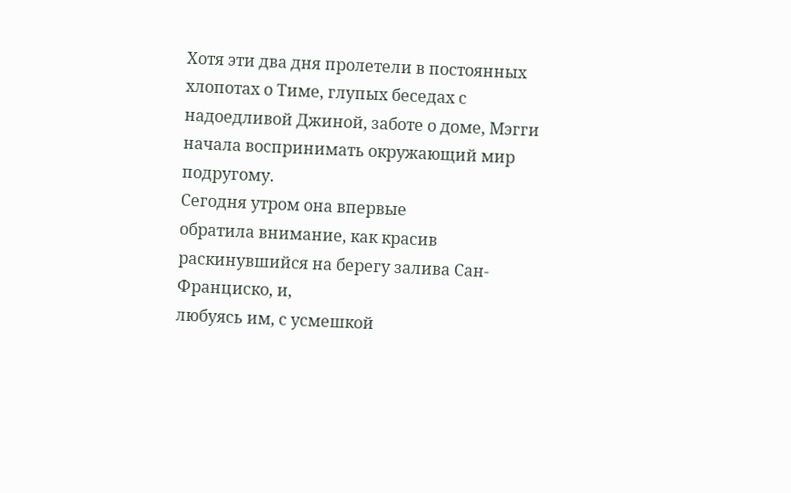Хотя эти два дня пролетели в постоянных
хлопотах о Тиме, глупых беседах с
надоедливой Джиной, заботе о доме, Мэгги начала воспринимать окружающий мир подругому.
Сегодня утром она впервые
обратила внимание, как красив раскинувшийся на берегу залива Сан-Франциско, и,
любуясь им, с усмешкой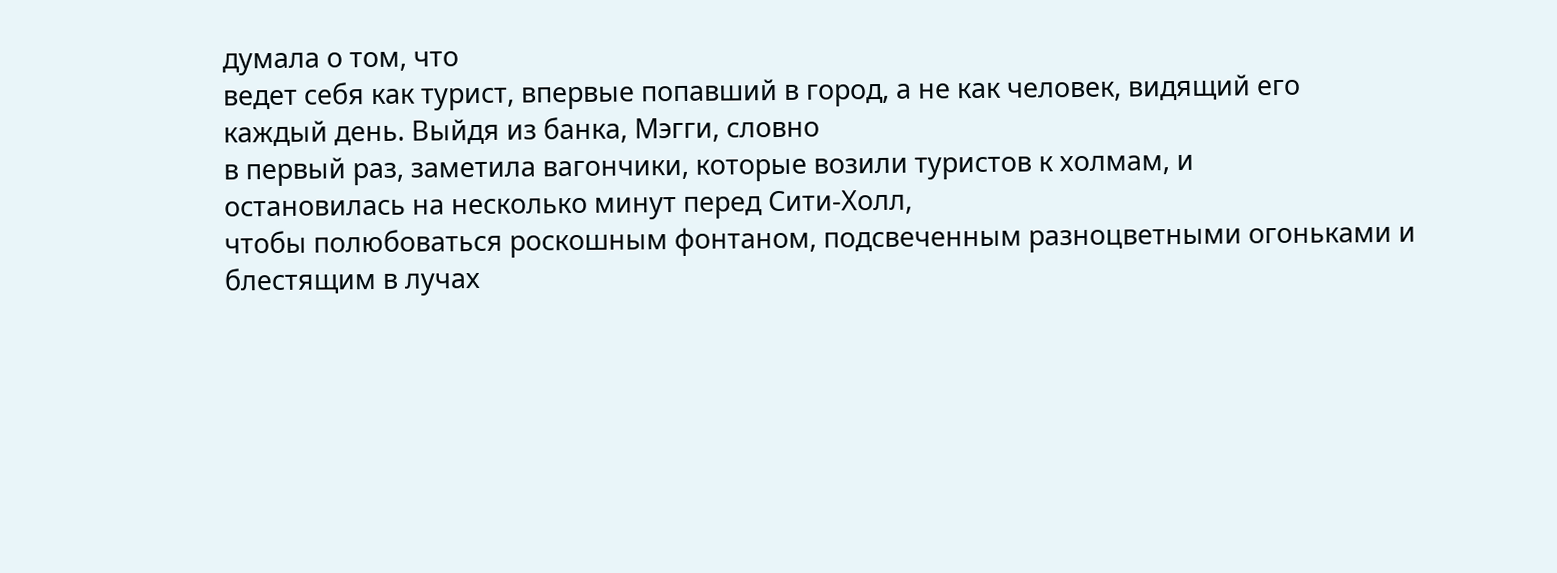думала о том, что
ведет себя как турист, впервые попавший в город, а не как человек, видящий его
каждый день. Выйдя из банка, Мэгги, словно
в первый раз, заметила вагончики, которые возили туристов к холмам, и
остановилась на несколько минут перед Сити-Холл,
чтобы полюбоваться роскошным фонтаном, подсвеченным разноцветными огоньками и
блестящим в лучах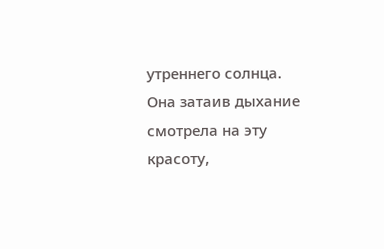утреннего солнца.
Она затаив дыхание смотрела на эту красоту,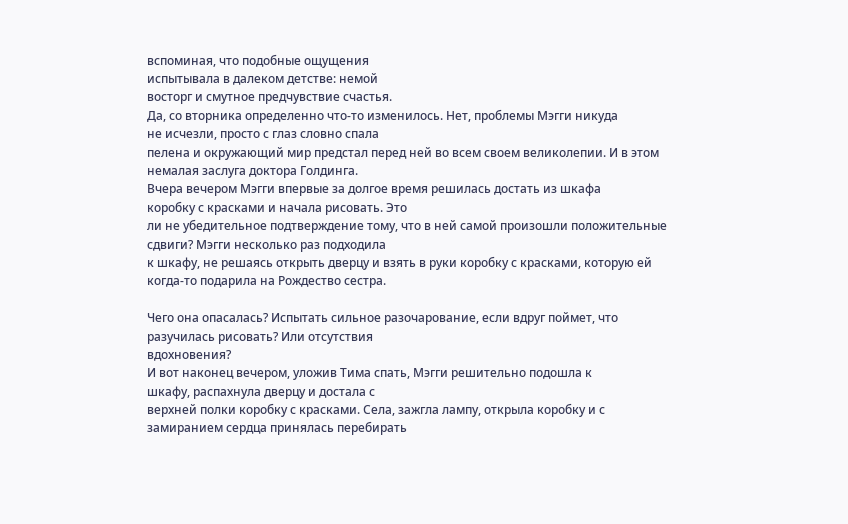вспоминая, что подобные ощущения
испытывала в далеком детстве: немой
восторг и смутное предчувствие счастья.
Да, со вторника определенно что-то изменилось. Нет, проблемы Мэгги никуда
не исчезли, просто с глаз словно спала
пелена и окружающий мир предстал перед ней во всем своем великолепии. И в этом
немалая заслуга доктора Голдинга.
Вчера вечером Мэгги впервые за долгое время решилась достать из шкафа
коробку с красками и начала рисовать. Это
ли не убедительное подтверждение тому, что в ней самой произошли положительные
сдвиги? Мэгги несколько раз подходила
к шкафу, не решаясь открыть дверцу и взять в руки коробку с красками, которую ей
когда-то подарила на Рождество сестра.

Чего она опасалась? Испытать сильное разочарование, если вдруг поймет, что
разучилась рисовать? Или отсутствия
вдохновения?
И вот наконец вечером, уложив Тима спать, Мэгги решительно подошла к
шкафу, распахнула дверцу и достала с
верхней полки коробку с красками. Села, зажгла лампу, открыла коробку и с
замиранием сердца принялась перебирать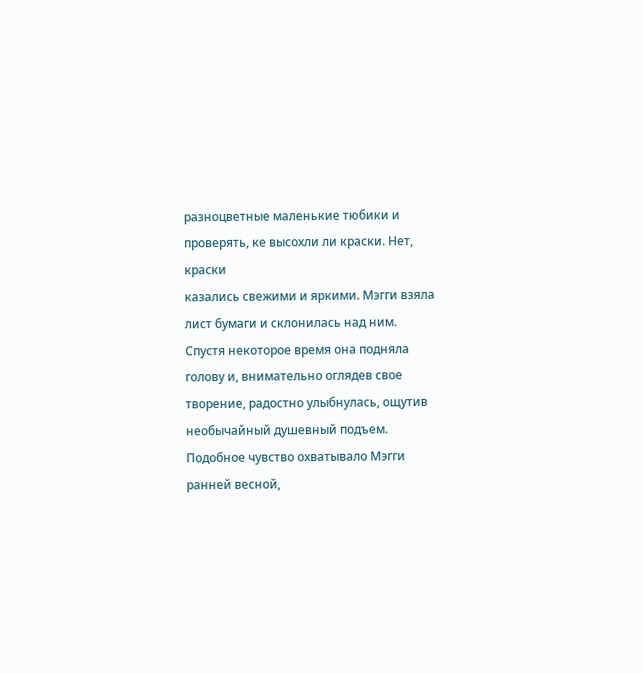разноцветные маленькие тюбики и проверять, ке высохли ли краски. Нет, краски
казались свежими и яркими. Мэгги взяла
лист бумаги и склонилась над ним.
Спустя некоторое время она подняла голову и, внимательно оглядев свое
творение, радостно улыбнулась, ощутив
необычайный душевный подъем. Подобное чувство охватывало Мэгги ранней весной,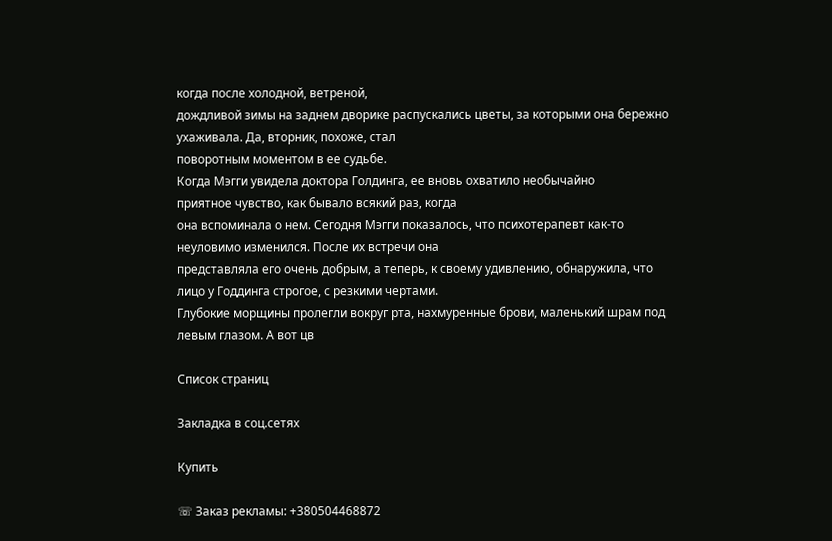когда после холодной, ветреной,
дождливой зимы на заднем дворике распускались цветы, за которыми она бережно
ухаживала. Да, вторник, похоже, стал
поворотным моментом в ее судьбе.
Когда Мэгги увидела доктора Голдинга, ее вновь охватило необычайно
приятное чувство, как бывало всякий раз, когда
она вспоминала о нем. Сегодня Мэгги показалось, что психотерапевт как-то
неуловимо изменился. После их встречи она
представляла его очень добрым, а теперь, к своему удивлению, обнаружила, что
лицо у Годдинга строгое, с резкими чертами.
Глубокие морщины пролегли вокруг рта, нахмуренные брови, маленький шрам под
левым глазом. А вот цв

Список страниц

Закладка в соц.сетях

Купить

☏ Заказ рекламы: +380504468872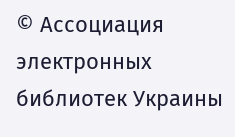© Ассоциация электронных библиотек Украины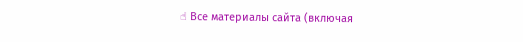☝ Все материалы сайта (включая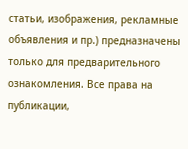статьи, изображения, рекламные объявления и пр.) предназначены только для предварительного ознакомления. Все права на публикации,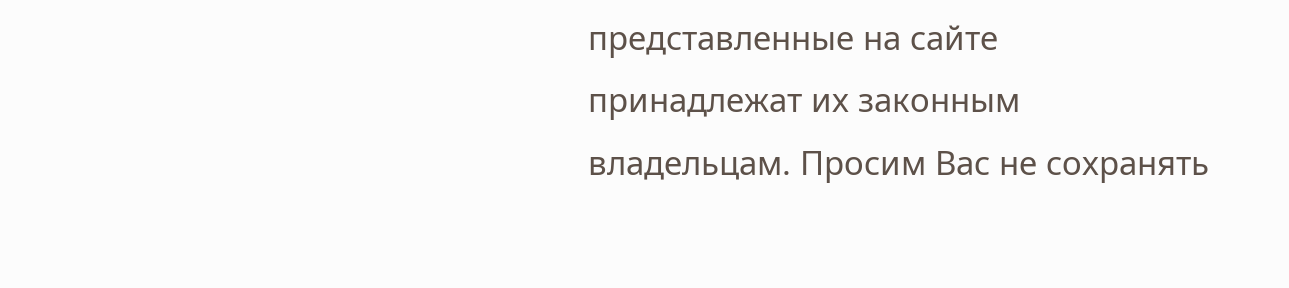представленные на сайте принадлежат их законным владельцам. Просим Вас не сохранять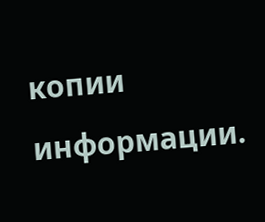копии информации.